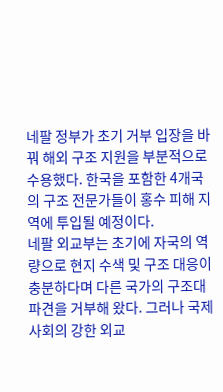네팔 정부가 초기 거부 입장을 바꿔 해외 구조 지원을 부분적으로 수용했다. 한국을 포함한 4개국의 구조 전문가들이 홍수 피해 지역에 투입될 예정이다.
네팔 외교부는 초기에 자국의 역량으로 현지 수색 및 구조 대응이 충분하다며 다른 국가의 구조대 파견을 거부해 왔다. 그러나 국제사회의 강한 외교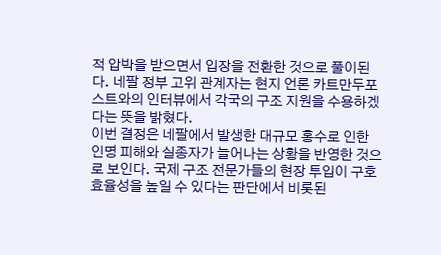적 압박을 받으면서 입장을 전환한 것으로 풀이된다. 네팔 정부 고위 관계자는 현지 언론 카트만두포스트와의 인터뷰에서 각국의 구조 지원을 수용하겠다는 뜻을 밝혔다.
이번 결정은 네팔에서 발생한 대규모 홍수로 인한 인명 피해와 실종자가 늘어나는 상황을 반영한 것으로 보인다. 국제 구조 전문가들의 현장 투입이 구호 효율성을 높일 수 있다는 판단에서 비롯된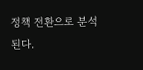정책 전환으로 분석된다.